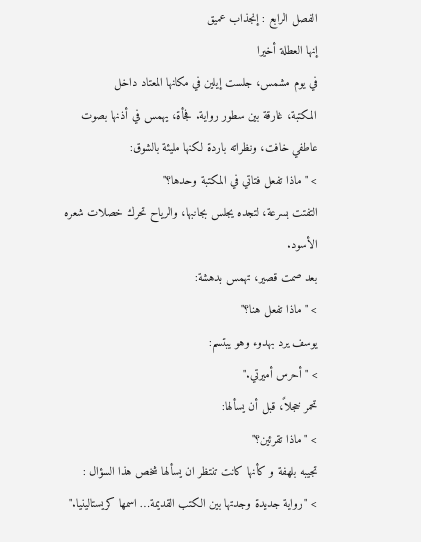الفصل الرابع : إنجذاب عميق
إنها العطلة أخيرا
في يوم مشمس، جلست إيلين في مكانها المعتاد داخل
المكتبة، غارقة بين سطور رواية. فجأة، يهمس في أذنها بصوت عاطفي خافت، ونظراته باردة لكنها مليئة بالشوق:
> "ماذا تفعل فتاتي في المكتبة وحدها؟"
التفتت بسرعة، لتجده يجلس بجانبها، والرياح تحرك خصلات شعره الأسود.
بعد صمت قصير، تهمس بدهشة:
> "ماذا تفعل هنا؟"
يوسف يرد بهدوء وهو يبتسم:
> "أحرس أميرتي."
تحمر خجلاً، قبل أن يسألها:
> "ماذا تقرئين؟"
تجيبه بلهفة و كأنها كانت تنتظر ان يسألها شخص هذا السؤال :
> "رواية جديدة وجدتها بين الكتب القديمة… اسمها كريستالينيا."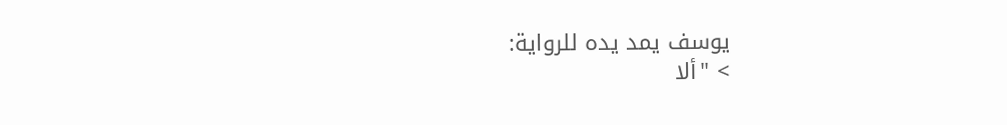يوسف يمد يده للرواية:
> "ألا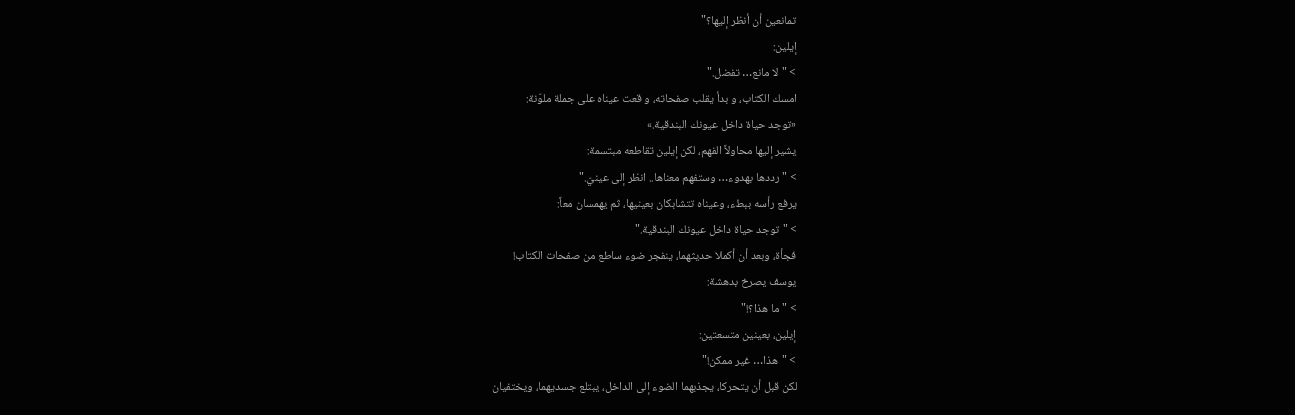تمانعين أن أنظر إليها؟"
إيلين:
> "لا مانع… تفضل."
امسك الكتاب، و بدأ يقلب صفحاته، و قعت عيناه على جملة ملوّنة:
«توجد حياة داخل عيونك البندقية.»
يشير إليها محاولاً الفهم، لكن إيلين تقاطعه مبتسمة:
> "رددها بهدوء… وستفهم معناها.. انظر إلى عينيّ."
يرفع رأسه ببطء، وعيناه تتشابكان بعينيها، ثم يهمسان معاً:
> "توجد حياة داخل عيونك البندقية."
فجأة، وبعد أن أكملا حديثهما، ينفجر ضوء ساطع من صفحات الكتاب!
يوسف يصرخ بدهشة:
> "ما هذا؟!"
إيلين، بعينين متسعتين:
> "هذا… غير ممكن!"
لكن قبل أن يتحركا، يجذبهما الضوء إلى الداخل، يبتلع جسديهما، ويختفيان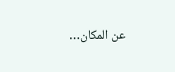عن المكان…